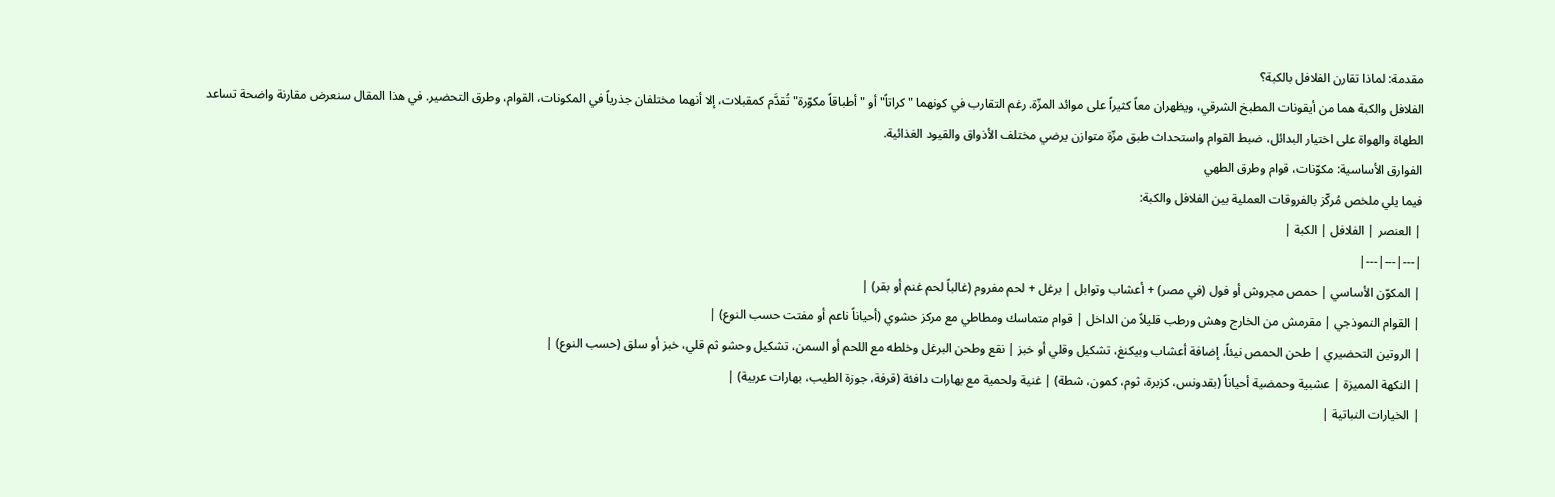مقدمة: لماذا تقارن الفلافل بالكبة؟
الفلافل والكبة هما من أيقونات المطبخ الشرقي، ويظهران معاً كثيراً على موائد المزّة. رغم التقارب في كونهما "كراتاً" أو "أطباقاً مكوّرة" تُقدَّم كمقبلات، إلا أنهما مختلفان جذرياً في المكونات، القوام، وطرق التحضير. في هذا المقال سنعرض مقارنة واضحة تساعد الطهاة والهواة على اختيار البدائل، ضبط القوام واستحداث طبق مزّة متوازن يرضي مختلف الأذواق والقيود الغذائية.
الفوارق الأساسية: مكوّنات، قوام وطرق الطهي
فيما يلي ملخص مُركّز بالفروقات العملية بين الفلافل والكبة:
| العنصر | الفلافل | الكبة |
|---|---|---|
| المكوّن الأساسي | حمص مجروش أو فول (في مصر) + أعشاب وتوابل | برغل + لحم مفروم (غالباً لحم غنم أو بقر) |
| القوام النموذجي | مقرمش من الخارج وهش ورطب قليلاً من الداخل | قوام متماسك ومطاطي مع مركز حشوي (أحياناً ناعم أو مفتت حسب النوع) |
| الروتين التحضيري | طحن الحمص نيئاً، إضافة أعشاب وبيكنغ، تشكيل وقلي أو خبز | نقع وطحن البرغل وخلطه مع اللحم أو السمن، تشكيل وحشو ثم قلي، خبز أو سلق (حسب النوع) |
| النكهة المميزة | عشبية وحمضية أحياناً (بقدونس، كزبرة، ثوم، كمون، شطة) | غنية ولحمية مع بهارات دافئة (قرفة، جوزة الطيب، بهارات عربية) |
| الخيارات النباتية |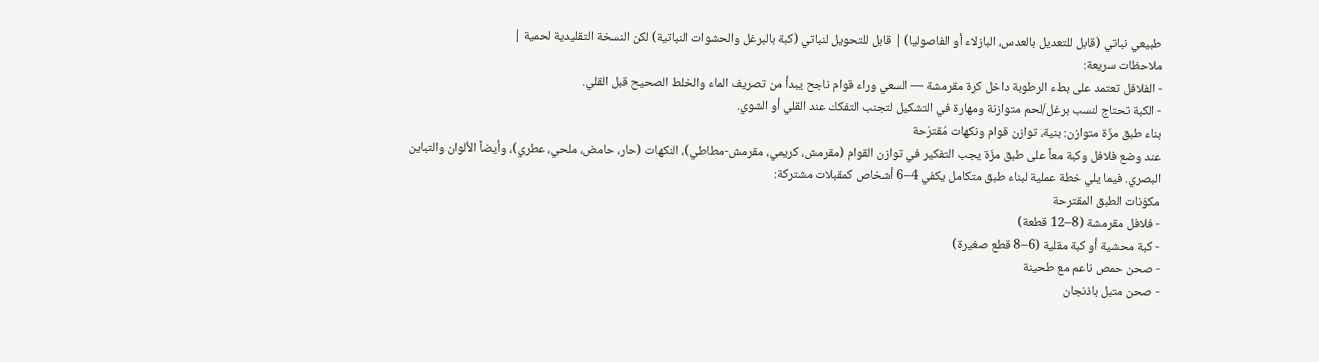طبيعي نباتي (قابل للتعديل بالعدس، البازلاء أو الفاصوليا) | قابل للتحويل لنباتي (كبة بالبرغل والحشوات النباتية) لكن النسخة التقليدية لحمية |
ملاحظات سريعة:
- الفلافل تعتمد على بطء الرطوبة داخل كرة مقرمشة — السعي وراء قوام ناجح يبدأ من تصريف الماء والخلط الصحيح قبل القلي.
- الكبة تحتاج لنسب برغل/لحم متوازنة ومهارة في التشكيل لتجنب التفكك عند القلي أو الشوي.
بناء طبق مزّة متوازن: بنية، توازن قوام ونكهات مُقترَحة
عند وضع فلافل وكبة معاً على طبق مزّة يجب التفكير في توازن القوام (مقرمش، كريمي، مقرمش-مطاطي)، النكهات (حار، حامض، ملحي، عطري)، وأيضاً الألوان والتباين البصري. فيما يلي خطة عملية لبناء طبق متكامل يكفي 4–6 أشخاص كمقبلات مشتركة:
مكوّنات الطبق المقترحة
- فلافل مقرمشة (8–12 قطعة)
- كبة محشية أو كبة مقلية (6–8 قطع صغيرة)
- صحن حمص ناعم مع طحينة
- صحن متبل باذنجان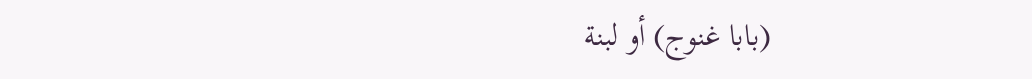(بابا غنوج) أو لبنة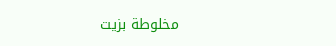مخلوطة بزيت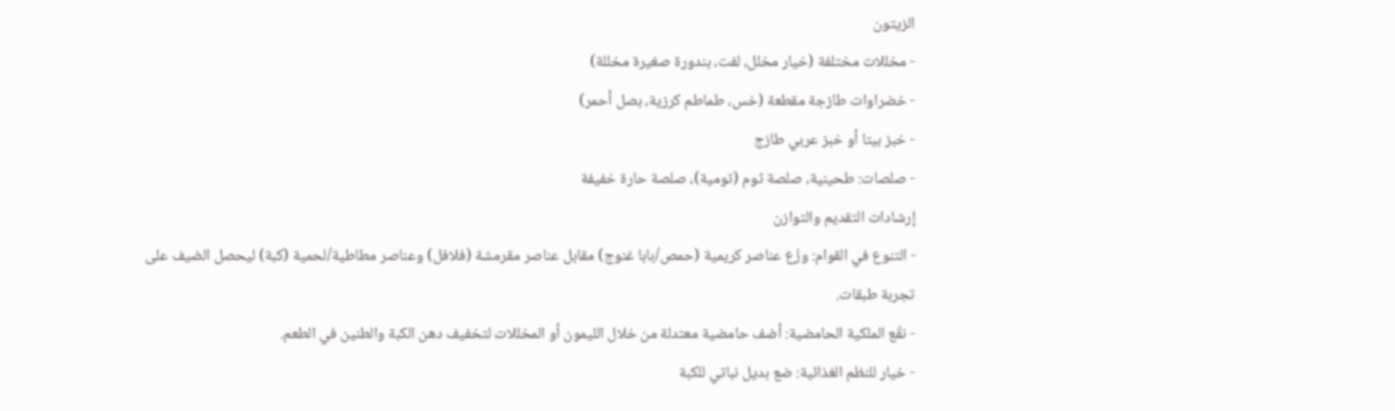الزيتون
- مخللات مختلفة (خيار مخلل، لفت، بندورة صغيرة مخللة)
- خضراوات طازجة مقطعة (خس، طماطم كرزية، بصل أحمر)
- خبز بيتا أو خبز عربي طازج
- صلصات: طحينية، صلصة ثوم (تومية)، صلصة حارة خفيفة
إرشادات التقديم والتوازن
- التنوع في القوام: وزّع عناصر كريمية (حمص/بابا غنوج) مقابل عناصر مقرمشة (فلافل) وعناصر مطاطية/لحمية (كبة) ليحصل الضيف على تجربة طبقات.
- نقّع الملكية الحامضية: أضف حامضية معتدلة من خلال الليمون أو المخللات لتخفيف دهن الكبة والطنين في الطعم.
- خيار للنظم الغذائية: ضع بديل نباتي للكبة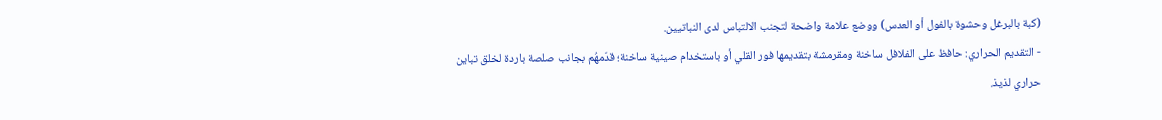(كبة بالبرغل وحشوة بالفول أو العدس) ووضع علامة واضحة لتجنب الالتباس لدى النباتيين.
- التقديم الحراري: حافظ على الفلافل ساخنة ومقرمشة بتقديمها فور القلي أو باستخدام صينية ساخنة؛ قدّمهُم بجانب صلصة باردة لخلق تباين حراري لذيذ.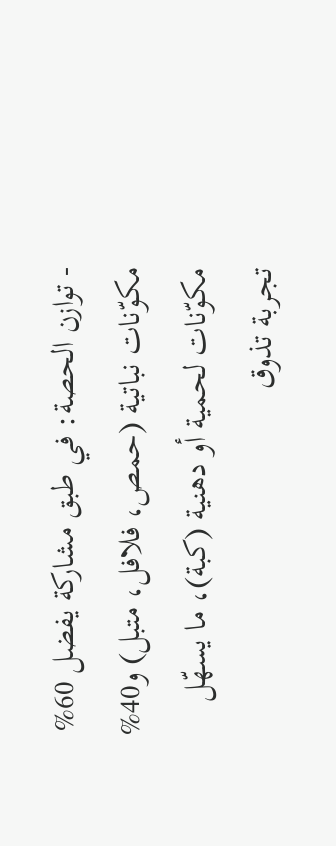- توازن الحصة: في طبق مشاركة يفضل 60% مكوّنات نباتية (حمص، فلافل، متبل) و40% مكوّنات لحمية أو دهنية (كبة)، ما يسهّل تجربة تذوق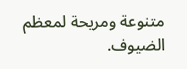متنوعة ومريحة لمعظم الضيوف.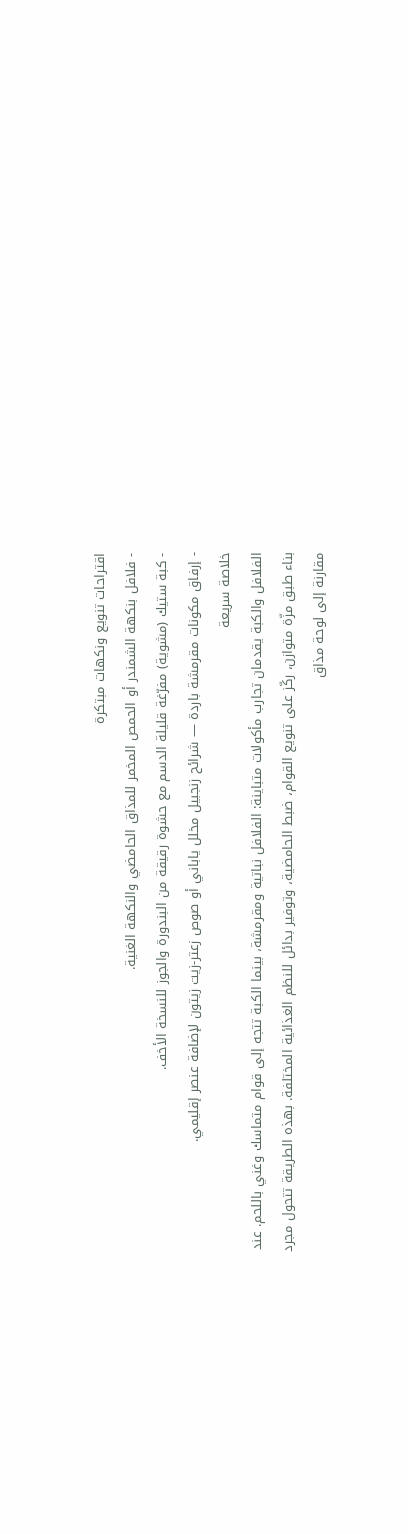اقتراحات تنويع ونكهات مبتكرة
- فلافل بنكهة الشمندر أو الحمص المخمر للمذاق الحامضي والنكهة الغنية.
- كبة ستيك (مشوية) مفرّغة قليلة الدسم مع حشوة رقيقة من البندورة والجوز للنسخة الأخف.
- إرفاق مكونات مقرمشة باردة — شرائح زنجبيل مخلل ياباني أو صوص زعتر-زيت زيتون لإضافة عنصر إقليمي.
خلاصة سريعة
الفلافل والكبة يقدمان تجارب مأكولات متباينة: الفلافل نباتية ومقرمشة، بينما الكبة تتجه إلى قوام متماسك وغني باللحم. عند بناء طبق مزّة متوازن، ركّز على تنويع القوام، ضبط الحامضية، وتوفير بدائل للنظم الغذائية المختلفة. بهذه الطريقة تتحول مجرد مقارنة إلى لوحة مذاق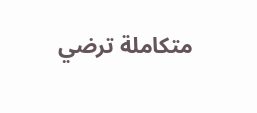متكاملة ترضي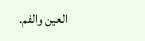العين والفم.